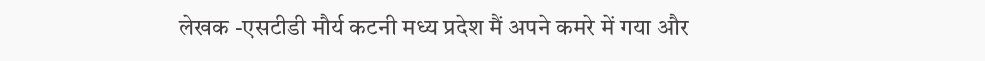लेखक -एसटीडी मौर्य कटनी मध्य प्रदेश मैं अपने कमरे में गया और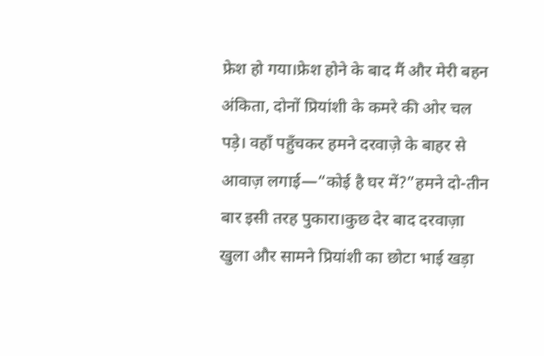फ्रेश हो गया।फ्रेश होने के बाद मैं और मेरी बहन अंकिता, दोनों प्रियांशी के कमरे की ओर चल पड़े। वहाँ पहुँचकर हमने दरवाज़े के बाहर से आवाज़ लगाई—“कोई है घर में?”हमने दो-तीन बार इसी तरह पुकारा।कुछ देर बाद दरवाज़ा खुला और सामने प्रियांशी का छोटा भाई खड़ा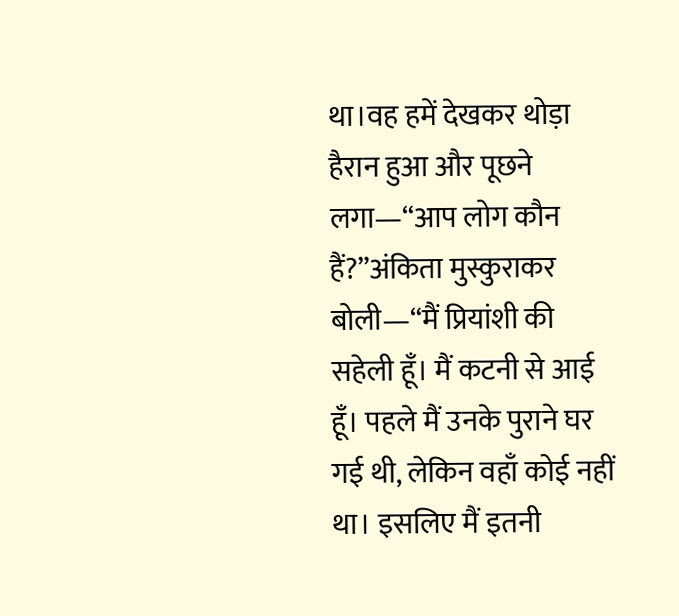था।वह हमें देखकर थोड़ा हैरान हुआ और पूछने लगा—“आप लोग कौन हैं?”अंकिता मुस्कुराकर बोली—“मैं प्रियांशी की सहेली हूँ। मैं कटनी से आई हूँ। पहले मैं उनके पुराने घर गई थी, लेकिन वहाँ कोई नहीं था। इसलिए मैं इतनी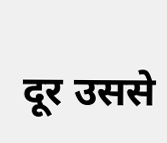दूर उससे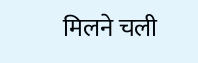मिलने चली